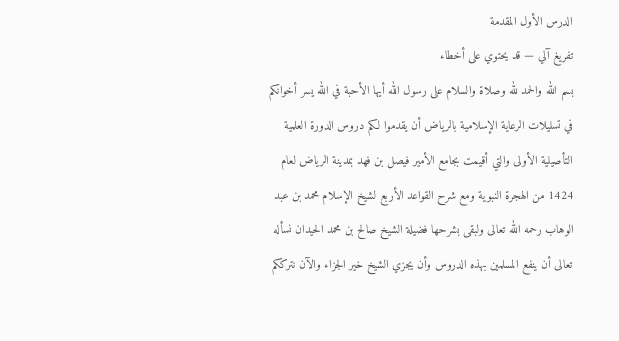الدرس الأول المقدمة
تفريغ آلي — قد يحتوي على أخطاء
بسم الله والحمد لله وصلاة والسلام على رسول الله أيها الأحبة في الله يسر أخوانكم في تسليلات الرعاية الإسلامية بالرياض أن يقدموا لكم دروس الدورة العلمية التأصيلية الأولى والتي أقيمت بجامع الأمير فيصل بن فهد بمدينة الرياض لعام 1424 من الهجرة النبوية ومع شرح القواعد الأربع لشيخ الإسلام محمد بن عبد الوهاب رحمه الله تعالى ولبقى بشرحها فضيلة الشيخ صالح بن محمد الحيدان نسأله تعالى أن ينفع المسلمين بهذه الدروس وأن يجزي الشيخ خير الجزاء والآن نترككم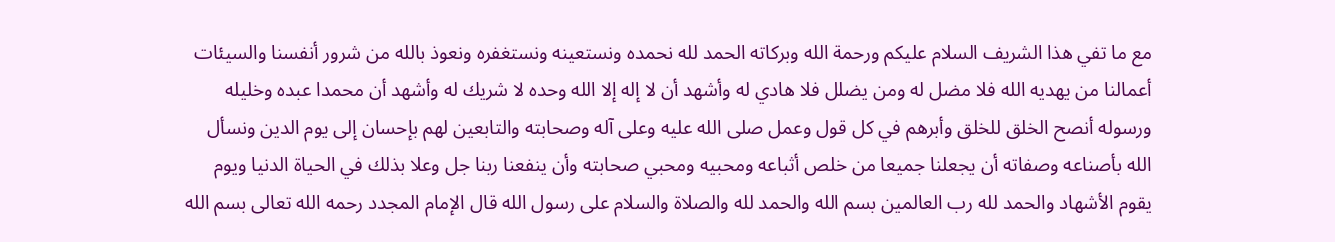مع ما تفي هذا الشريف السلام عليكم ورحمة الله وبركاته الحمد لله نحمده ونستعينه ونستغفره ونعوذ بالله من شرور أنفسنا والسيئات أعمالنا من يهديه الله فلا مضل له ومن يضلل فلا هادي له وأشهد أن لا إله إلا الله وحده لا شريك له وأشهد أن محمدا عبده وخليله ورسوله أنصح الخلق للخلق وأبرهم في كل قول وعمل صلى الله عليه وعلى آله وصحابته والتابعين لهم بإحسان إلى يوم الدين ونسأل الله بأصناعه وصفاته أن يجعلنا جميعا من خلص أثباعه ومحبيه ومحبي صحابته وأن ينفعنا ربنا جل وعلا بذلك في الحياة الدنيا ويوم يقوم الأشهاد والحمد لله رب العالمين بسم الله والحمد لله والصلاة والسلام على رسول الله قال الإمام المجدد رحمه الله تعالى بسم الله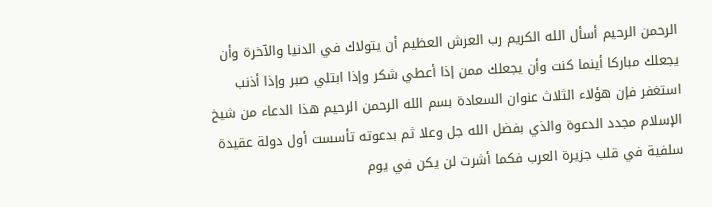الرحمن الرحيم أسأل الله الكريم رب العرش العظيم أن يتولاك في الدنيا والآخرة وأن يجعلك مباركا أينما كنت وأن يجعلك ممن إذا أعطي شكر وإذا ابتلي صبر وإذا أذنب استغفر فإن هؤلاء الثلاث عنوان السعادة بسم الله الرحمن الرحيم هذا الدعاء من شيخ الإسلام مجدد الدعوة والذي بفضل الله جل وعلا ثم بدعوته تأسست أول دولة عقيدة سلفية في قلب جزيرة العرب فكما أشرت لن يكن في يوم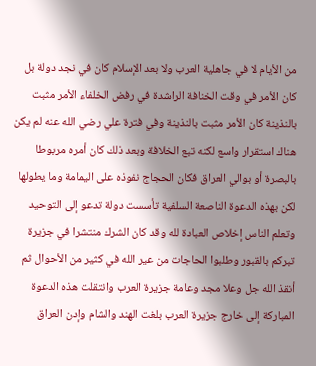من الأيام لا في جاهلية العرب ولا بعد الإسلام كان في نجد دولة بل كان الأمر في وقت الخنافة الراشدة في رفض الخلفاء الأمر مثبت بالنذينة كان الأمر مثبت بالنذينة وفي فترة علي رضي الله عنه لم يكن هناك استقرار واسع لكنه تبع الخلافة وبعد ذلك كان أمره مربوطا بالبصرة أو بوالي العراق فكان الحجاج نفوذه على اليمامة وما يطولها لكن بهذه الدعوة الناصعة السلفية تأسست دولة تدعو إلى التوحيد وتعلم الناس إخلاص العبادة لله وقد كان الشرك منتشرا في جزيرة تبركم بالقبور وطلبوا الحاجات من عير الله في كثير من الأحوال ثم أنقذ الله جل وعلا مجد وعامة جزيرة العرب وانتقلت هذه الدعوة المباركة إلى خارج جزيرة العرب بلغت الهند والشام وإدن العراق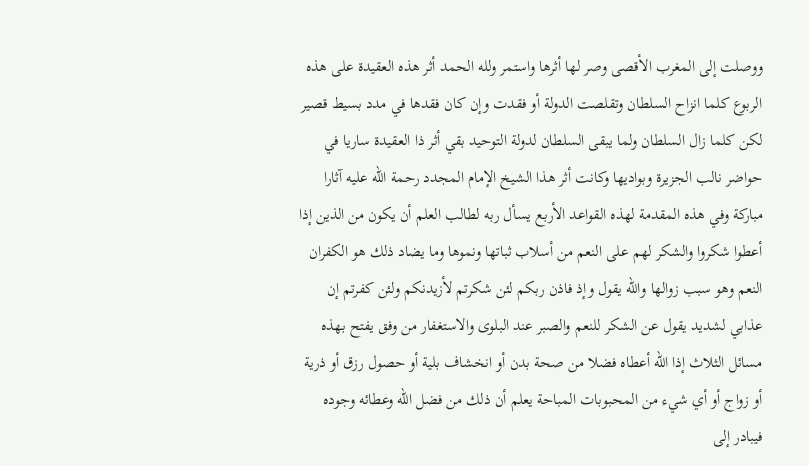ووصلت إلى المغرب الأقصى وصر لها أثرها واستمر ولله الحمد أثر هذه العقيدة على هذه الربوع كلما انزاح السلطان وتقلصت الدولة أو فقدت وإن كان فقدها في مدد بسيط قصير لكن كلما زال السلطان ولما يبقى السلطان لدولة التوحيد بقي أثر ذا العقيدة ساريا في حواضر نالب الجزيرة وبواديها وكانت أثر هذا الشيخ الإمام المجدد رحمة الله عليه آثارا مباركة وفي هذه المقدمة لهذه القواعد الأربع يسأل ربه لطالب العلم أن يكون من الذين إذا أعطوا شكروا والشكر لهم على النعم من أسلاب ثباتها ونموها وما يضاد ذلك هو الكفران النعم وهو سبب زوالها والله يقول وإذ فاذن ربكم لئن شكرتم لأزيدنكم ولئن كفرتم إن عذابي لشديد يقول عن الشكر للنعم والصبر عند البلوى والاستغفار من وفق يفتح بهذه مسائل الثلاث إذا الله أعطاه فضلا من صحة بدن أو انخشاف بلية أو حصول رزق أو ذرية أو زواج أو أي شيء من المحبوبات المباحة يعلم أن ذلك من فضل الله وعطائه وجوده فيبادر إلى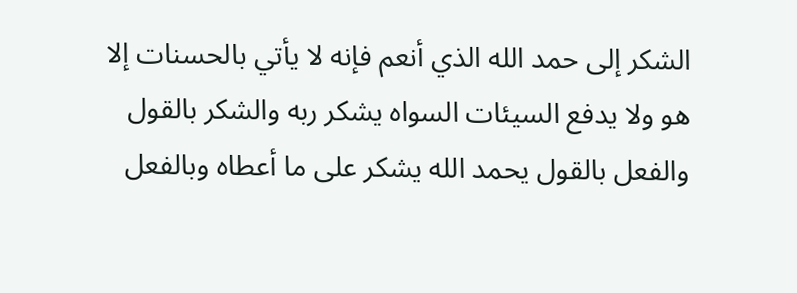الشكر إلى حمد الله الذي أنعم فإنه لا يأتي بالحسنات إلا هو ولا يدفع السيئات السواه يشكر ربه والشكر بالقول والفعل بالقول يحمد الله يشكر على ما أعطاه وبالفعل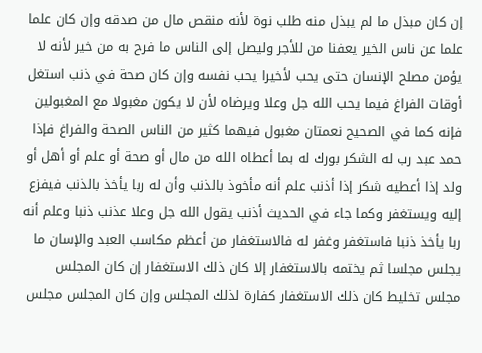إن كان مبذل ما لم يبذل منه طلب نوة لأنه منقص مال من صدقه وإن كان علما علما عن ناس الخير يعفنا من للأجر وليصل إلى الناس ما فرح به من خير لأنه لا يؤمن مصلح الإنسان حتى يحب لأخيرا يحب نفسه وإن كان صحة في ذنب استغل أوقات الفراغ فيما يحب الله جل وعلا ويرضاه لأن لا يكون مغبولا مع المغبولين فإنه كما في الصحيح نعمتان مغبول فيهما كثير من الناس الصحة والفراغ فإذا حمد عبد رب له الشكر بورك له بما أعطاه الله من مال أو صحة أو علم أو أهل أو ولد إذا أعطيه شكر إذا أذنب علم أنه مأخوذ بالذنب وأن له ربا يأخذ بالذنب فيفزع إليه ويستغفر وكما جاء في الحديث أذنب يقول الله جل وعلا عذنب ذنبا وعلم أنه ربا يأخذ ذنبا فاستغفر وغفر له فالاستغفار من أعظم مكاسب العبد والإسان ما يجلس مجلسا ثم يختمه بالاستغفار إلا كان ذلك الاستغفار إن كان المجلس مجلس تخليط كان ذلك الاستغفار كفارة لذلك المجلس وإن كان المجلس مجلس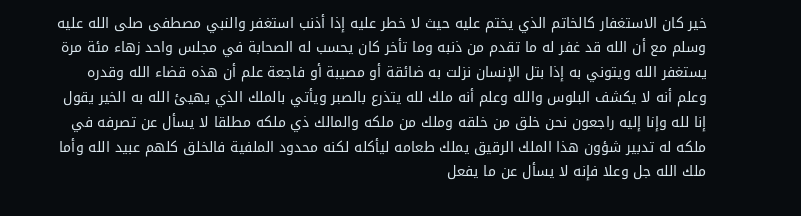خير كان الاستغفار كالخاتم الذي يختم عليه حيث لا خطر عليه إذا أذنب استغفر والنبي مصطفى صلى الله عليه وسلم مع أن الله قد غفر له ما تقدم من ذنبه وما تأخر كان يحسب له الصحابة في مجلس واحد زهاء مئة مرة يستغفر الله ويتوني به إذا بتل الإنسان نزلت به ضائقة أو مصيبة أو فاجعة علم أن هذه قضاء الله وقدره وعلم أنه لا يكشف البلوس والله وعلم أنه ملك لله يتذرع بالصبر ويأتي بالملك الذي يهيئ الله به الخير يقول إنا لله وإنا إليه راجعون نحن خلق من خلقه وملك من ملكه والمالك ذي ملكه مطلقا لا يسأل عن تصرفه في ملكه له تدبير شؤون هذا الملك الرقيق يملك طعامه ليأكله لكنه محدود الملفية فالخلق كلهم عبيد الله وأما ملك الله جل وعلا فإنه لا يسأل عن ما يفعل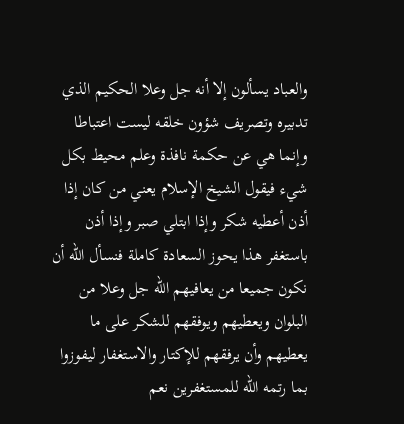والعباد يسألون إلا أنه جل وعلا الحكيم الذي تدبيره وتصريف شؤون خلقه ليست اعتباطا وإنما هي عن حكمة نافذة وعلم محيط بكل شيء فيقول الشيخ الإسلام يعني من كان إذا أذن أعطيه شكر وإذا ابتلي صبر وإذا أذن باستغفر هذا يحوز السعادة كاملة فنسأل الله أن نكون جميعا من يعافيهم الله جل وعلا من البلوان ويعطيهم ويوفقهم للشكر على ما يعطيهم وأن يرفقهم للإكتار والاستغفار ليفوزوا بما رتمه الله للمستغفرين نعم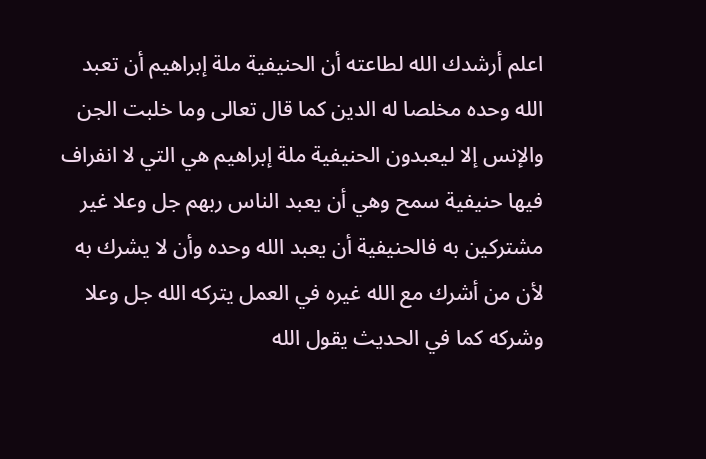اعلم أرشدك الله لطاعته أن الحنيفية ملة إبراهيم أن تعبد الله وحده مخلصا له الدين كما قال تعالى وما خلبت الجن والإنس إلا ليعبدون الحنيفية ملة إبراهيم هي التي لا انفراف فيها حنيفية سمح وهي أن يعبد الناس ربهم جل وعلا غير مشتركين به فالحنيفية أن يعبد الله وحده وأن لا يشرك به لأن من أشرك مع الله غيره في العمل يتركه الله جل وعلا وشركه كما في الحديث يقول الله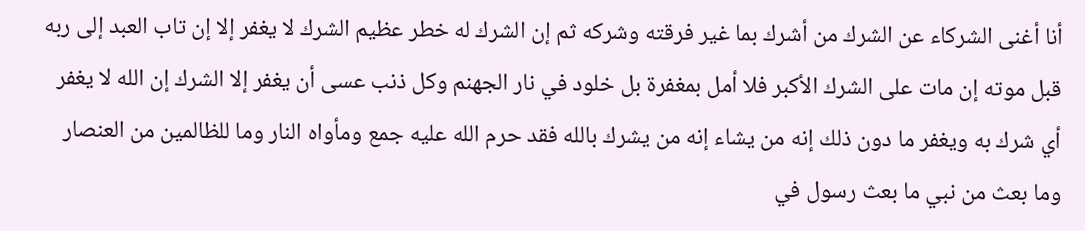أنا أغنى الشركاء عن الشرك من أشرك بما غير فرقته وشركه ثم إن الشرك له خطر عظيم الشرك لا يغفر إلا إن تاب العبد إلى ربه قبل موته إن مات على الشرك الأكبر فلا أمل بمغفرة بل خلود في نار الجهنم وكل ذنب عسى أن يغفر إلا الشرك إن الله لا يغفر أي شرك به ويغفر ما دون ذلك إنه من يشاء إنه من يشرك بالله فقد حرم الله عليه جمع ومأواه النار وما للظالمين من العنصار وما بعث من نبي ما بعث رسول في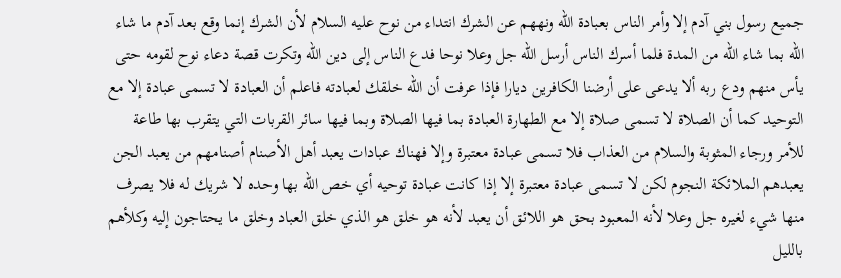جميع رسول بني آدم إلا وأمر الناس بعبادة الله ونههم عن الشرك انتداء من نوح عليه السلام لأن الشرك إنما وقع بعد آدم ما شاء الله بما شاء الله من المدة فلما أسرك الناس أرسل الله جل وعلا نوحا فدع الناس إلى دين الله وتكرت قصة دعاء نوح لقومه حتى يأس منهم ودع ربه ألا يدعى على أرضنا الكافرين ديارا فإذا عرفت أن الله خلقك لعبادته فاعلم أن العبادة لا تسمى عبادة إلا مع التوحيد كما أن الصلاة لا تسمى صلاة إلا مع الطهارة العبادة بما فيها الصلاة وبما فيها سائر القربات التي يتقرب بها طاعة للأمر ورجاء المثوبة والسلام من العذاب فلا تسمى عبادة معتبرة وإلا فهناك عبادات يعبد أهل الأصنام أصنامهم من يعبد الجن يعبدهم الملائكة النجوم لكن لا تسمى عبادة معتبرة إلا إذا كانت عبادة توحيه أي خص الله بها وحده لا شريك له فلا يصرف منها شيء لغيره جل وعلا لأنه المعبود بحق هو اللائق أن يعبد لأنه هو خلق هو الذي خلق العباد وخلق ما يحتاجون إليه وكلأهم بالليل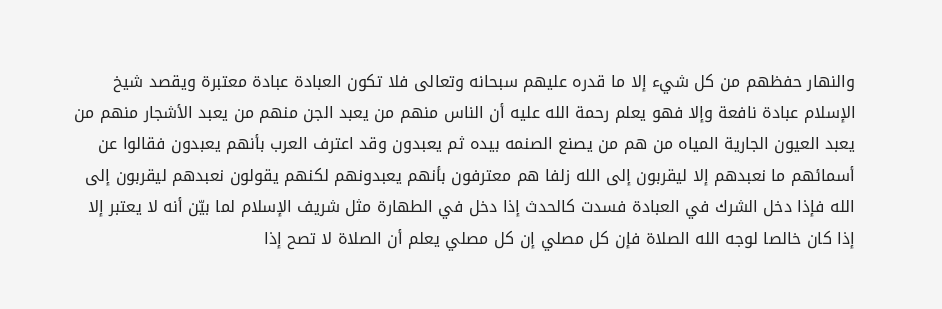والنهار حفظهم من كل شيء إلا ما قدره عليهم سبحانه وتعالى فلا تكون العبادة عبادة معتبرة ويقصد شيخ الإسلام عبادة نافعة وإلا فهو يعلم رحمة الله عليه أن الناس منهم من يعبد الجن منهم من يعبد الأشجار منهم من يعبد العيون الجارية المياه من هم من يصنع الصنمه بيده ثم يعبدون وقد اعترف العرب بأنهم يعبدون فقالوا عن أسمائهم ما نعبدهم إلا ليقربون إلى الله زلفا هم معترفون بأنهم يعبدونهم لكنهم يقولون نعبدهم ليقربون إلى الله فإذا دخل الشرك في العبادة فسدت كالحدث إذا دخل في الطهارة مثل شريف الإسلام لما بيّن أنه لا يعتبر إلا إذا كان خالصا لوجه الله الصلاة فإن كل مصلي إن كل مصلي يعلم أن الصلاة لا تصح إذا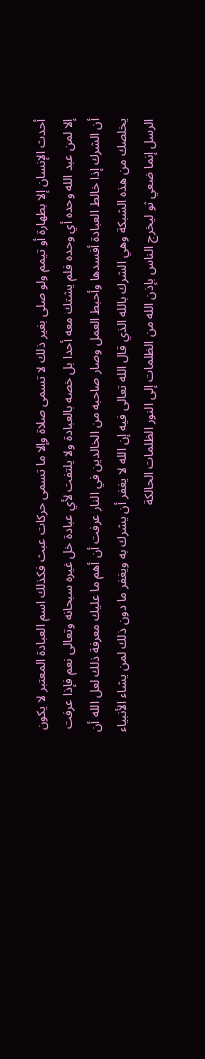أحدث الإنسان إلا بطهارة أو تيمم ولو صلى بغير ذلك لا تسمى صلاة وإلا ما تسمى حركات عبث فكذلك اسم العبادة المعتبر لا يكون إلا لمن عبد الله وحده أي وحده فلم يشتك معه أحدا بل خصه بالعبادة ولا يلتفت لأي عبادة خل غيره سبحانه وتعالى نعم فإذا عرفت أن الشرك إذا خالط العبادة أفسدها وأحبط العمل وصار صاحبه من الخالدين في النار عرفت أن أهم ما عليك معرفة ذلك لعل الله أن يخلصك من هذه الشبكة وهي الشرك بالله الذي قال الله تعالى فيه إن الله لا يغفر أن يشرك به ويغفر ما دون ذلك لمن يشاء الأنبياء الرسل إنما ضعي ثو ليخرج الناس بإذن الله من الظلمات إلى النور الظلمات الحالكة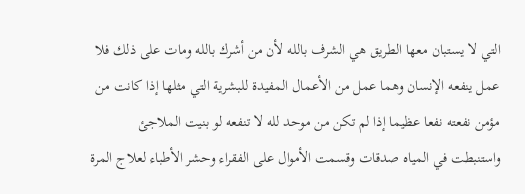التي لا يستبان معها الطريق هي الشرف بالله لأن من أشرك بالله ومات على ذلك فلا عمل ينفعه الإنسان وهما عمل من الأعمال المفيدة للبشرية التي مثلها إذا كانت من مؤمن نفعته نفعا عظيما إذا لم تكن من موحد لله لا تنفعه لو بنيت الملاجئ واستنبطت في المياه صدقات وقسمت الأموال على الفقراء وحشر الأطباء لعلاج المرة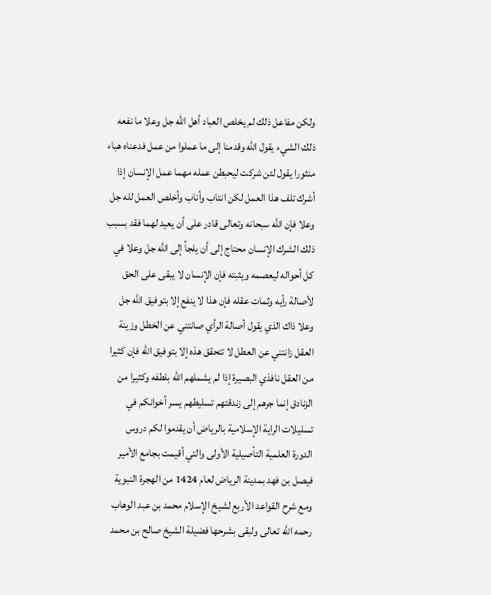ولكن مفاعل ذلك لم يخلص العباد أهل الله جل وعلا ما نفعه ذلك الشيء يقول الله وقدمنا إلى ما عملوا من عمل فدعناه هباء منثورا يقول لئن شركت ليحبطن عمله مهما عمل الإنسان إذا أشرك تلف هذا العمل لكن انتاب وأناب وأخلص العمل لله جل وعلا فإن الله سبحانه وتعالى قادر على أن يعيد لهما فقد بسبب ذلك الشرك الإنسان محتاج إلى أن يلجأ إلى الله جل وعلا في كل أحواله ليعصمه ويثبته فإن الإنسان لا يبقى على الحق لأصالة رأيه وثمات عقله فإن هذا لا ينفع إلا بتوفيق الله جل وعلا ذاك الذي يقول أصالة الرأي صانتني عن الخطل وزينة العقل زانتني عن العطل لا تتحقق هذه إلا بتوفيق الله فإن كثيرا من العقل نافذي البصيرة إذا لم يشملهم الله بلطفه وكثيرا من الزنادق إنما جرهم إلى زندقتهم تسليطهم يسر أخوانكم في تسليلات الراية الإسلامية بالرياض أن يقدموا لكم دروس الدورة العلمية التأصيلية الأولى والتي أقيمت بجامع الأمير فيصل بن فهد بمدينة الرياض لعام 1424 من الهجرة النبوية ومع شرح القواعد الأربع لشيخ الإسلام محمد بن عبد الوهاب رحمه الله تعالى ولبقى بشرحها فضيلة الشيخ صالح بن محمد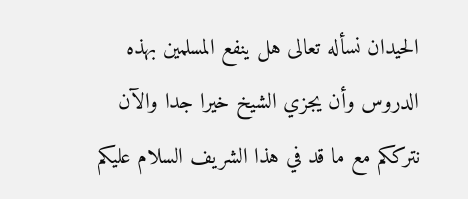الحيدان نسأله تعالى هل ينفع المسلمين بهذه الدروس وأن يجزي الشيخ خيرا جدا والآن نترككم مع ما قد في هذا الشريف السلام عليكم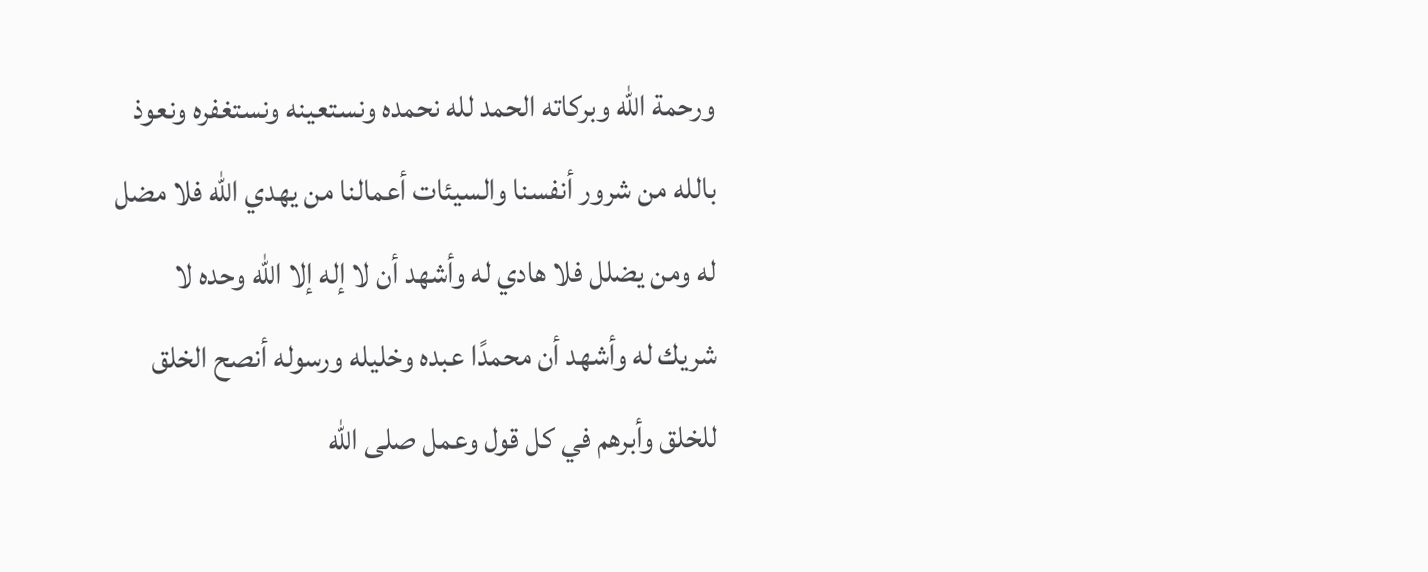ورحمة الله وبركاته الحمد لله نحمده ونستعينه ونستغفره ونعوذ بالله من شرور أنفسنا والسيئات أعمالنا من يهدي الله فلا مضل له ومن يضلل فلا هادي له وأشهد أن لا إله إلا الله وحده لا شريك له وأشهد أن محمدًا عبده وخليله ورسوله أنصح الخلق للخلق وأبرهم في كل قول وعمل صلى الله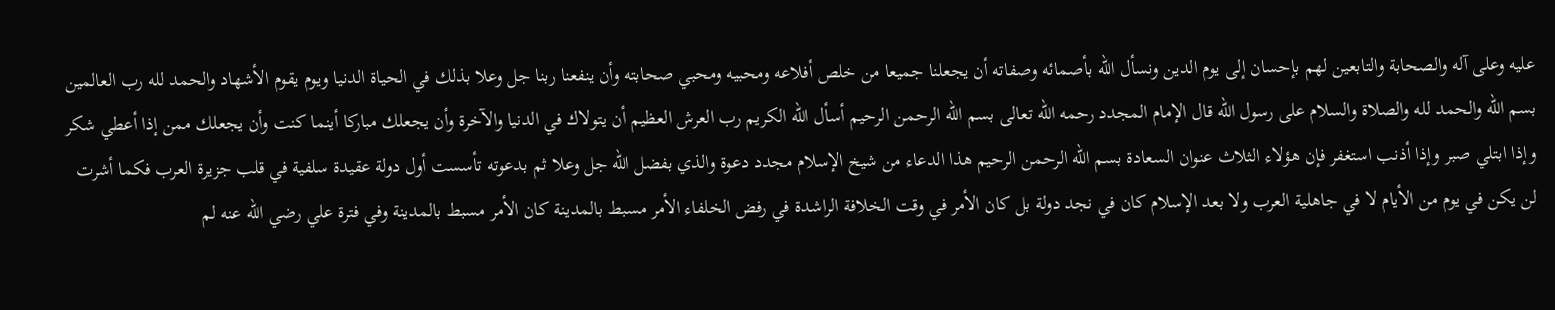عليه وعلى آله والصحابة والتابعين لهم بإحسان إلى يوم الدين ونسأل الله بأصمائه وصفاته أن يجعلنا جميعا من خلص أفلاعه ومحبيه ومحبي صحابته وأن ينفعنا ربنا جل وعلا بذلك في الحياة الدنيا ويوم يقوم الأشهاد والحمد لله رب العالمين بسم الله والحمد لله والصلاة والسلام على رسول الله قال الإمام المجدد رحمه الله تعالى بسم الله الرحمن الرحيم أسأل الله الكريم رب العرش العظيم أن يتولاك في الدنيا والآخرة وأن يجعلك مباركا أينما كنت وأن يجعلك ممن إذا أعطي شكر وإذا ابتلي صبر وإذا أذنب استغفر فإن هؤلاء الثلاث عنوان السعادة بسم الله الرحمن الرحيم هذا الدعاء من شيخ الإسلام مجدد دعوة والذي بفضل الله جل وعلا ثم بدعوته تأسست أول دولة عقيدة سلفية في قلب جزيرة العرب فكما أشرت لن يكن في يوم من الأيام لا في جاهلية العرب ولا بعد الإسلام كان في نجد دولة بل كان الأمر في وقت الخلافة الراشدة في رفض الخلفاء الأمر مسبط بالمدينة كان الأمر مسبط بالمدينة وفي فترة علي رضي الله عنه لم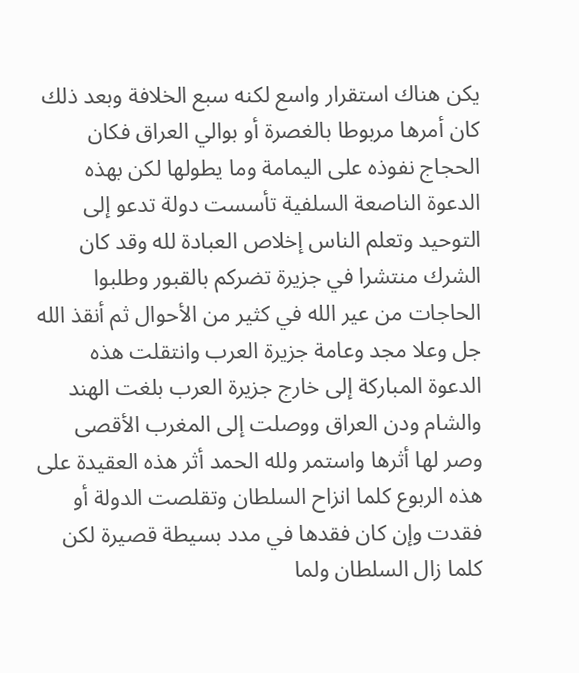يكن هناك استقرار واسع لكنه سبع الخلافة وبعد ذلك كان أمرها مربوطا بالغصرة أو بوالي العراق فكان الحجاج نفوذه على اليمامة وما يطولها لكن بهذه الدعوة الناصعة السلفية تأسست دولة تدعو إلى التوحيد وتعلم الناس إخلاص العبادة لله وقد كان الشرك منتشرا في جزيرة تضركم بالقبور وطلبوا الحاجات من عير الله في كثير من الأحوال ثم أنقذ الله جل وعلا مجد وعامة جزيرة العرب وانتقلت هذه الدعوة المباركة إلى خارج جزيرة العرب بلغت الهند والشام ودن العراق ووصلت إلى المغرب الأقصى وصر لها أثرها واستمر ولله الحمد أثر هذه العقيدة على هذه الربوع كلما انزاح السلطان وتقلصت الدولة أو فقدت وإن كان فقدها في مدد بسيطة قصيرة لكن كلما زال السلطان ولما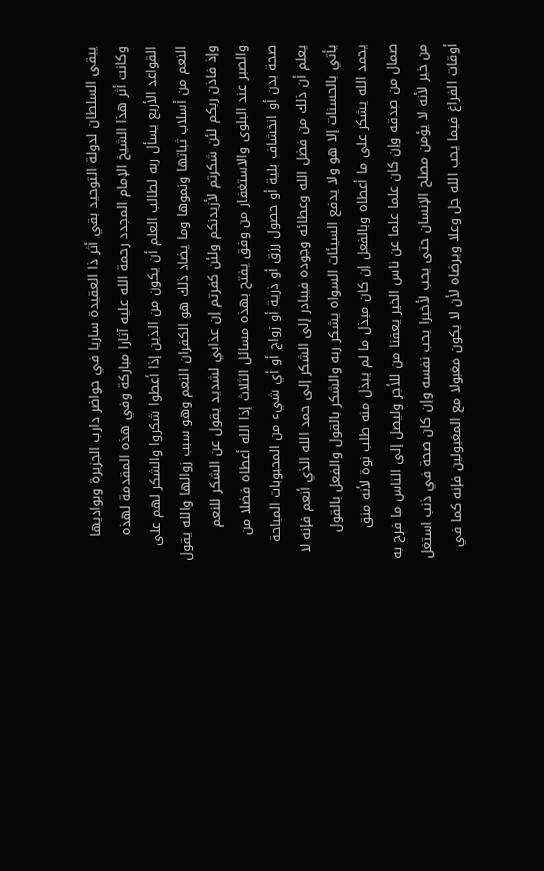يبقى السلطان لدولة التوحيد بقي أثر ذا العقيدة ساريا في حواضر دارب الجزيرة وبواديها وكانت أثر هذا الشيخ الإمام المجدد رحمة الله عليه آثارا مباركة وفي هذه المقدمة لهذه القواعد الأربع يسأل ربه لطالب العلم أن يكون من الذين إذا أعطوا شكروا والشكر لهم على النعم من أسلاب ثباتها ونموها وما يضاد ذلك هو الكفران النعم وهو سبب زوالها والله يقول وإذ فاذن ربكم لئن شكرتم لأزيدنكم ولئن كفرتم إن عذابي لشديد يقول عن الشكر للنعم والصبر عند البلوى والاستغفار من وفق يفتح بهذه مسائل الثلاث إذا الله أعطاه فضلا من صحة بدن أو انخشاف بلية أو حصول رزق أو ذرية أو زواج أو أي شيء من المحبوبات المباحة يعلم أن ذلك من فضل الله وعطائه وجوده فيبادر إلى الشكر إلى حمد الله الذي أنعم فإنه لا يأتي بالحسنات إلا هو ولا يدفع السيئات السواه يشكر ربه والشكر بالقول والفعل بالقول يحمد الله يشكر على ما أعطاه وبالفعل إن كان مبذل ما لم يبذل منه طلب نوة لأنه منق صمال من صدقه وإن كان علما علما عن ناس الخير يعفنا من للأجر وليصل إلى الناس ما فرح به من خير لأنه لا يؤمن مصلح الإنسان حتى يحب لأخيرا يحب نفسه وإن كان صحة في ذنب استغل أوقات الفراغ فيما يحب الله جل وعلا ويرضاه لأن لا يكون مغبولا مع المغبولين فإنه كما في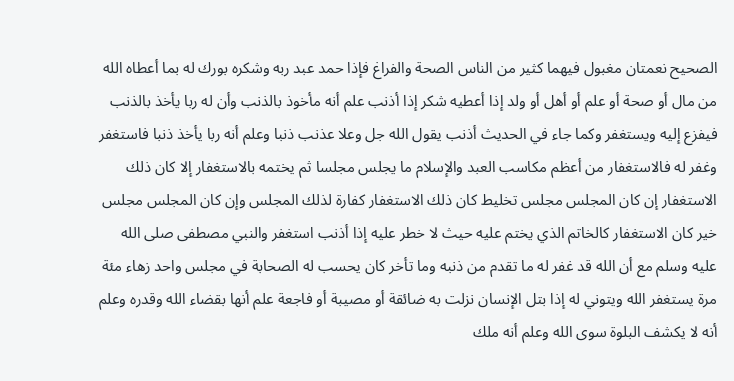الصحيح نعمتان مغبول فيهما كثير من الناس الصحة والفراغ فإذا حمد عبد ربه وشكره بورك له بما أعطاه الله من مال أو صحة أو علم أو أهل أو ولد إذا أعطيه شكر إذا أذنب علم أنه مأخوذ بالذنب وأن له ربا يأخذ بالذنب فيفزع إليه ويستغفر وكما جاء في الحديث أذنب يقول الله جل وعلا عذنب ذنبا وعلم أنه ربا يأخذ ذنبا فاستغفر وغفر له فالاستغفار من أعظم مكاسب العبد والإسلام ما يجلس مجلسا ثم يختمه بالاستغفار إلا كان ذلك الاستغفار إن كان المجلس مجلس تخليط كان ذلك الاستغفار كفارة لذلك المجلس وإن كان المجلس مجلس خير كان الاستغفار كالخاتم الذي يختم عليه حيث لا خطر عليه إذا أذنب استغفر والنبي مصطفى صلى الله عليه وسلم مع أن الله قد غفر له ما تقدم من ذنبه وما تأخر كان يحسب له الصحابة في مجلس واحد زهاء مئة مرة يستغفر الله ويتوني له إذا بتل الإنسان نزلت به ضائقة أو مصيبة أو فاجعة علم أنها بقضاء الله وقدره وعلم أنه لا يكشف البلوة سوى الله وعلم أنه ملك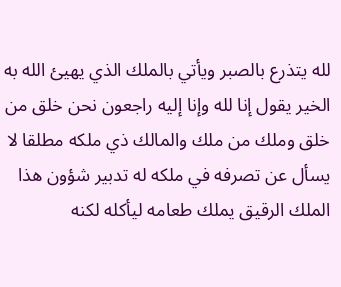لله يتذرع بالصبر ويأتي بالملك الذي يهيئ الله به الخير يقول إنا لله وإنا إليه راجعون نحن خلق من خلق وملك من ملك والمالك ذي ملكه مطلقا لا يسأل عن تصرفه في ملكه له تدبير شؤون هذا الملك الرقيق يملك طعامه ليأكله لكنه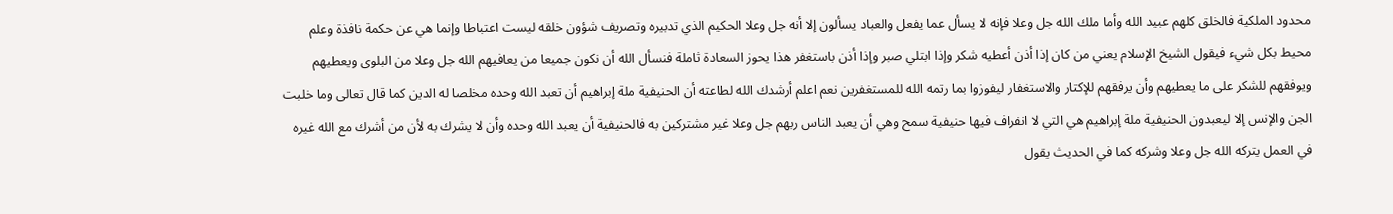محدود الملكية فالخلق كلهم عبيد الله وأما ملك الله جل وعلا فإنه لا يسأل عما يفعل والعباد يسألون إلا أنه جل وعلا الحكيم الذي تدبيره وتصريف شؤون خلقه ليست اعتباطا وإنما هي عن حكمة نافذة وعلم محيط بكل شيء فيقول الشيخ الإسلام يعني من كان إذا أذن أعطيه شكر وإذا ابتلي صبر وإذا أذن باستغفر هذا يحوز السعادة ثاملة فنسأل الله أن نكون جميعا من يعافيهم الله جل وعلا من البلوى ويعطيهم ويوفقهم للشكر على ما يعطيهم وأن يرفقهم للإكتار والاستغفار ليفوزوا بما رتمه الله للمستغفرين نعم اعلم أرشدك الله لطاعته أن الحنيفية ملة إبراهيم أن تعبد الله وحده مخلصا له الدين كما قال تعالى وما خلبت الجن والإنس إلا ليعبدون الحنيفية ملة إبراهيم هي التي لا انفراف فيها حنيفية سمح وهي أن يعبد الناس ربهم جل وعلا غير مشتركين به فالحنيفية أن يعبد الله وحده وأن لا يشرك به لأن من أشرك مع الله غيره في العمل يتركه الله جل وعلا وشركه كما في الحديث يقول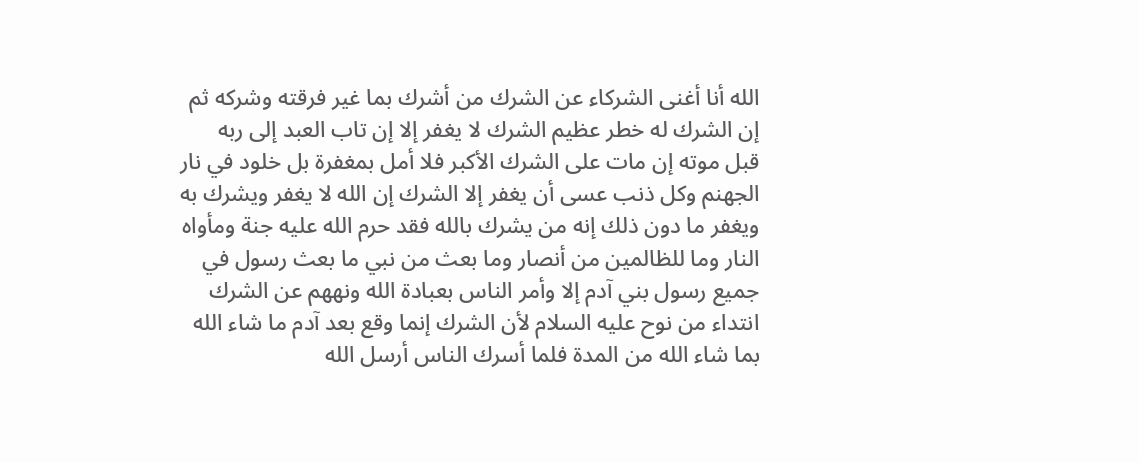الله أنا أغنى الشركاء عن الشرك من أشرك بما غير فرقته وشركه ثم إن الشرك له خطر عظيم الشرك لا يغفر إلا إن تاب العبد إلى ربه قبل موته إن مات على الشرك الأكبر فلا أمل بمغفرة بل خلود في نار الجهنم وكل ذنب عسى أن يغفر إلا الشرك إن الله لا يغفر ويشرك به ويغفر ما دون ذلك إنه من يشرك بالله فقد حرم الله عليه جنة ومأواه النار وما للظالمين من أنصار وما بعث من نبي ما بعث رسول في جميع رسول بني آدم إلا وأمر الناس بعبادة الله ونههم عن الشرك انتداء من نوح عليه السلام لأن الشرك إنما وقع بعد آدم ما شاء الله بما شاء الله من المدة فلما أسرك الناس أرسل الله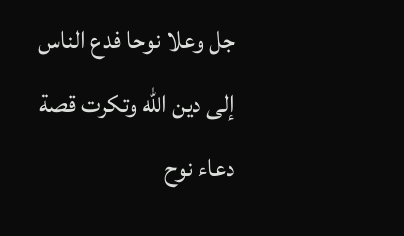جل وعلا نوحا فدع الناس إلى دين الله وتكرت قصة دعاء نوح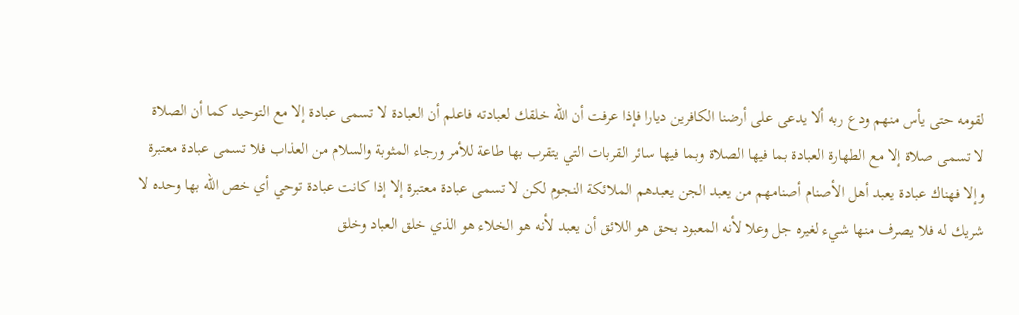لقومه حتى يأس منهم ودع ربه ألا يدعى على أرضنا الكافرين ديارا فإذا عرفت أن الله خلقك لعبادته فاعلم أن العبادة لا تسمى عبادة إلا مع التوحيد كما أن الصلاة لا تسمى صلاة إلا مع الطهارة العبادة بما فيها الصلاة وبما فيها سائر القربات التي يتقرب بها طاعة للأمر ورجاء المثوبة والسلام من العذاب فلا تسمى عبادة معتبرة وإلا فهناك عبادة يعبد أهل الأصنام أصنامهم من يعبد الجن يعبدهم الملائكة النجوم لكن لا تسمى عبادة معتبرة إلا إذا كانت عبادة توحي أي خص الله بها وحده لا شريك له فلا يصرف منها شيء لغيره جل وعلا لأنه المعبود بحق هو اللائق أن يعبد لأنه هو الخلاء هو الذي خلق العباد وخلق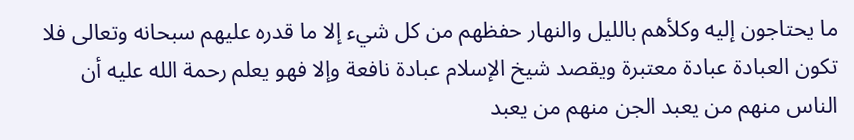ما يحتاجون إليه وكلأهم بالليل والنهار حفظهم من كل شيء إلا ما قدره عليهم سبحانه وتعالى فلا تكون العبادة عبادة معتبرة ويقصد شيخ الإسلام عبادة نافعة وإلا فهو يعلم رحمة الله عليه أن الناس منهم من يعبد الجن منهم من يعبد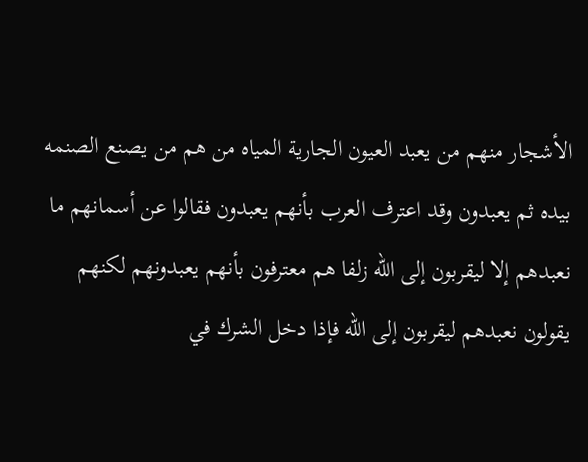الأشجار منهم من يعبد العيون الجارية المياه من هم من يصنع الصنمه بيده ثم يعبدون وقد اعترف العرب بأنهم يعبدون فقالوا عن أسمانهم ما نعبدهم إلا ليقربون إلى الله زلفا هم معترفون بأنهم يعبدونهم لكنهم يقولون نعبدهم ليقربون إلى الله فإذا دخل الشرك في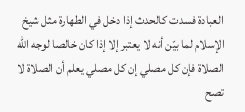العبادة فسدت كالحدث إذا دخل في الطهارة مثل شيخ الإسلام لما بيّن أنه لا يعتبر إلا إذا كان خالصا لوجه الله الصلاة فإن كل مصلي إن كل مصلي يعلم أن الصلاة لا تصح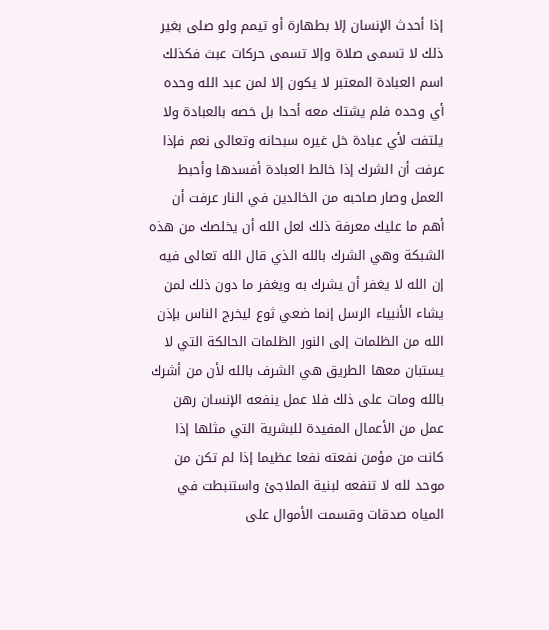إذا أحدث الإنسان إلا بطهارة أو تيمم ولو صلى بغير ذلك لا تسمى صلاة وإلا تسمى حركات عبث فكذلك اسم العبادة المعتبر لا يكون إلا لمن عبد الله وحده أي وحده فلم يشتك معه أحدا بل خصه بالعبادة ولا يلتفت لأي عبادة خل غيره سبحانه وتعالى نعم فإذا عرفت أن الشرك إذا خالط العبادة أفسدها وأحبط العمل وصار صاحبه من الخالدين في النار عرفت أن أهم ما عليك معرفة ذلك لعل الله أن يخلصك من هذه الشبكة وهي الشرك بالله الذي قال الله تعالى فيه إن الله لا يغفر أن يشرك به ويغفر ما دون ذلك لمن يشاء الأنبياء الرسل إنما ضعي ثوع ليخرج الناس بإذن الله من الظلمات إلى النور الظلمات الحالكة التي لا يستبان معها الطريق هي الشرف بالله لأن من أشرك بالله ومات على ذلك فلا عمل ينفعه الإنسان رهن عمل من الأعمال المفيدة للبشرية التي مثلها إذا كانت من مؤمن نفعته نفعا عظيما إذا لم تكن من موحد لله لا تنفعه لبنية الملاجئ واستنبطت في المياه صدقات وقسمت الأموال على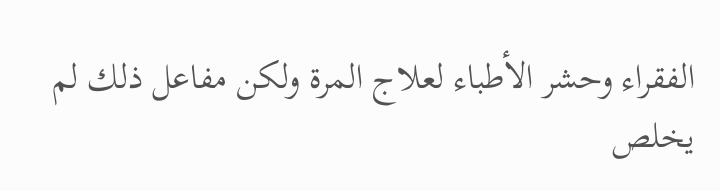الفقراء وحشر الأطباء لعلاج المرة ولكن مفاعل ذلك لم يخلص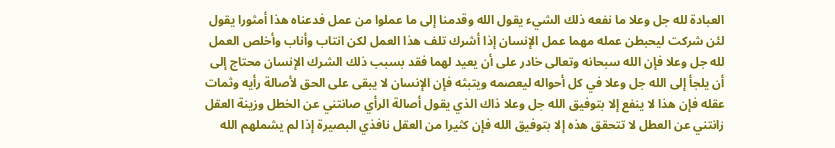العبادة لله جل وعلا ما نفعه ذلك الشيء يقول الله وقدمنا إلى ما عملوا من عمل فدعناه هذا أمثورا يقول لئن شركت ليحبطن عمله مهما عمل الإنسان إذا أشرك تلف هذا العمل لكن انتاب وأناب وأخلص العمل لله جل وعلا فإن الله سبحانه وتعالى خادر على أن يعيد لهما فقد بسبب ذلك الشرك الإنسان محتاج إلى أن يلجأ إلى الله جل وعلا في كل أحواله ليعصمه ويتبثه فإن الإنسان لا يبقى على الحق لأصالة رأيه وثمات عقله فإن هذا لا ينفع إلا بتوفيق الله جل وعلا ذاك الذي يقول أصالة الرأي صانتني عن الخطل وزينة العقل زانتني عن العطل لا تتحقق هذه إلا بتوفيق الله فإن كثيرا من العقل نافذي البصيرة إذا لم يشملهم الله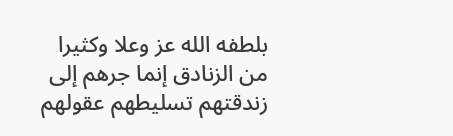بلطفه الله عز وعلا وكثيرا من الزنادق إنما جرهم إلى زندقتهم تسليطهم عقولهم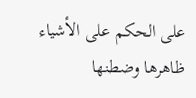على الحكم على الأشياء ظاهرها وضطنها